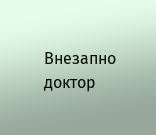Внезапно доктор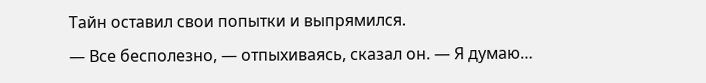Тайн оставил свои попытки и выпрямился.
— Все бесполезно, — отпыхиваясь, сказал он. — Я думаю…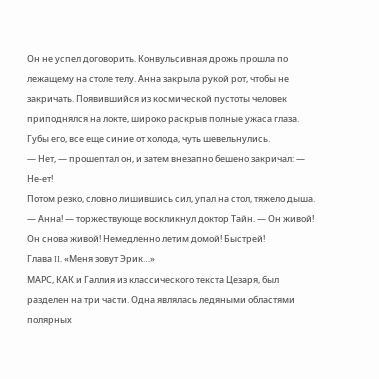Он не успел договорить. Конвульсивная дрожь прошла по лежащему на столе телу. Анна закрыла рукой рот, чтобы не закричать. Появившийся из космической пустоты человек приподнялся на локте, широко раскрыв полные ужаса глаза. Губы его, все еще синие от холода, чуть шевельнулись.
— Нет, — прошептал он, и затем внезапно бешено закричал: — Не-ет!
Потом резко, словно лишившись сил, упал на стол, тяжело дыша.
— Анна! — торжествующе воскликнул доктор Тайн. — Он живой! Он снова живой! Немедленно летим домой! Быстрей!
Глава II. «Меня зовут Эрик…»
МАРС, КАК и Галлия из классического текста Цезаря, был разделен на три части. Одна являлась ледяными областями полярных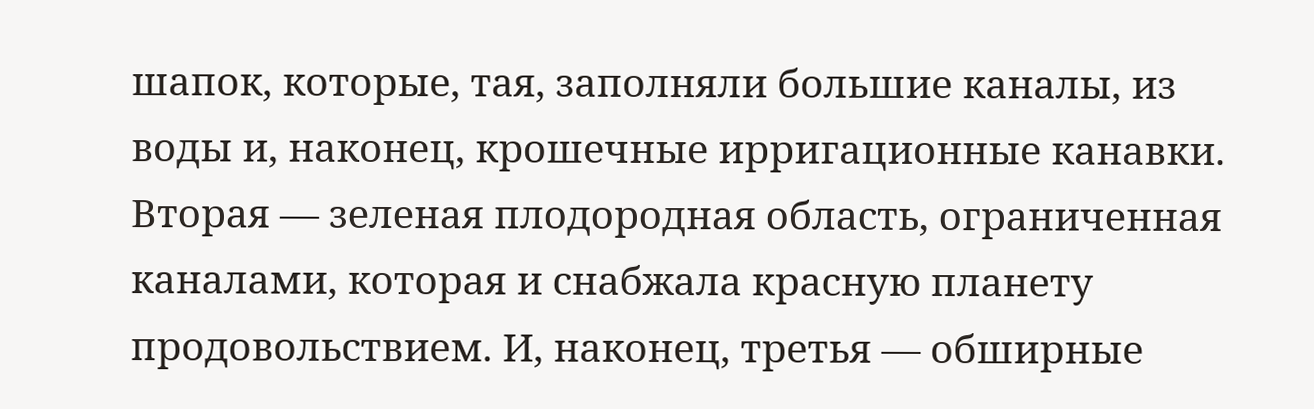шапок, которые, тая, заполняли большие каналы, из воды и, наконец, крошечные ирригационные канавки. Вторая — зеленая плодородная область, ограниченная каналами, которая и снабжала красную планету продовольствием. И, наконец, третья — обширные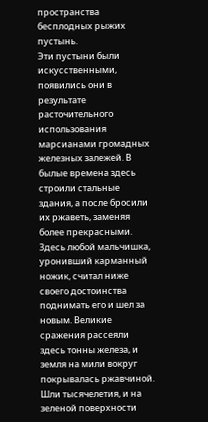пространства бесплодных рыжих пустынь.
Эти пустыни были искусственными, появились они в результате расточительного использования марсианами громадных железных залежей. В былые времена здесь строили стальные здания, а после бросили их ржаветь, заменяя более прекрасными. Здесь любой мальчишка, уронивший карманный ножик, считал ниже своего достоинства поднимать его и шел за новым. Великие сражения рассеяли здесь тонны железа, и земля на мили вокруг покрывалась ржавчиной.
Шли тысячелетия, и на зеленой поверхности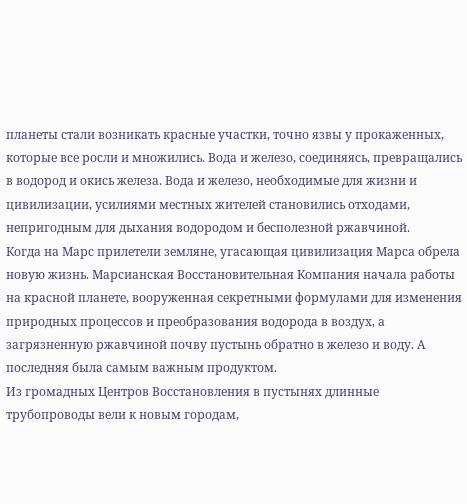планеты стали возникать красные участки, точно язвы у прокаженных, которые все росли и множились. Вода и железо, соединяясь, превращались в водород и окись железа. Вода и железо, необходимые для жизни и цивилизации, усилиями местных жителей становились отходами, непригодным для дыхания водородом и бесполезной ржавчиной.
Когда на Марс прилетели земляне, угасающая цивилизация Марса обрела новую жизнь. Марсианская Восстановительная Компания начала работы на красной планете, вооруженная секретными формулами для изменения природных процессов и преобразования водорода в воздух, а загрязненную ржавчиной почву пустынь обратно в железо и воду. А последняя была самым важным продуктом.
Из громадных Центров Восстановления в пустынях длинные трубопроводы вели к новым городам,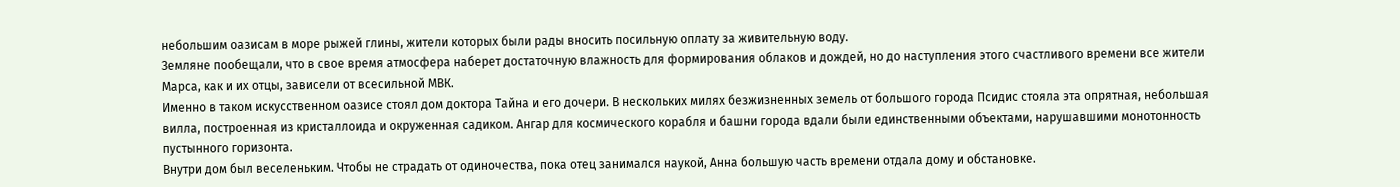небольшим оазисам в море рыжей глины, жители которых были рады вносить посильную оплату за живительную воду.
Земляне пообещали, что в свое время атмосфера наберет достаточную влажность для формирования облаков и дождей, но до наступления этого счастливого времени все жители Марса, как и их отцы, зависели от всесильной МВК.
Именно в таком искусственном оазисе стоял дом доктора Тайна и его дочери. В нескольких милях безжизненных земель от большого города Псидис стояла эта опрятная, небольшая вилла, построенная из кристаллоида и окруженная садиком. Ангар для космического корабля и башни города вдали были единственными объектами, нарушавшими монотонность пустынного горизонта.
Внутри дом был веселеньким. Чтобы не страдать от одиночества, пока отец занимался наукой, Анна большую часть времени отдала дому и обстановке.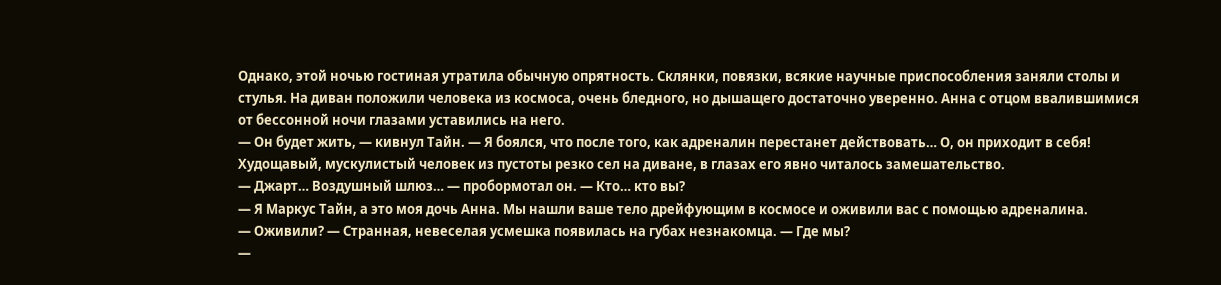Однако, этой ночью гостиная утратила обычную опрятность. Склянки, повязки, всякие научные приспособления заняли столы и стулья. На диван положили человека из космоса, очень бледного, но дышащего достаточно уверенно. Анна с отцом ввалившимися от бессонной ночи глазами уставились на него.
— Он будет жить, — кивнул Тайн. — Я боялся, что после того, как адреналин перестанет действовать… О, он приходит в себя!
Худощавый, мускулистый человек из пустоты резко сел на диване, в глазах его явно читалось замешательство.
— Джарт… Воздушный шлюз… — пробормотал он. — Кто… кто вы?
— Я Маркус Тайн, а это моя дочь Анна. Мы нашли ваше тело дрейфующим в космосе и оживили вас с помощью адреналина.
— Оживили? — Странная, невеселая усмешка появилась на губах незнакомца. — Где мы?
—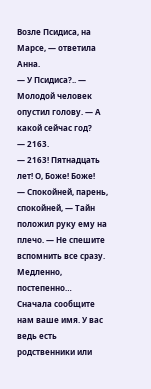Возле Псидиса, на Марсе, — ответила Анна.
— У Псидиса?.. — Молодой человек опустил голову. — А какой сейчас год?
— 2163.
— 2163! Пятнадцать лет! О, Боже! Боже!
— Спокойней, парень, спокойней, — Тайн положил руку ему на плечо. — Не спешите вспомнить все сразу. Медленно, постепенно… Сначала сообщите нам ваше имя. У вас ведь есть родственники или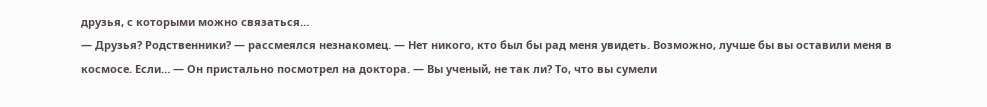друзья, с которыми можно связаться…
— Друзья? Родственники? — рассмеялся незнакомец. — Нет никого, кто был бы рад меня увидеть. Возможно, лучше бы вы оставили меня в космосе. Если… — Он пристально посмотрел на доктора. — Вы ученый, не так ли? То, что вы сумели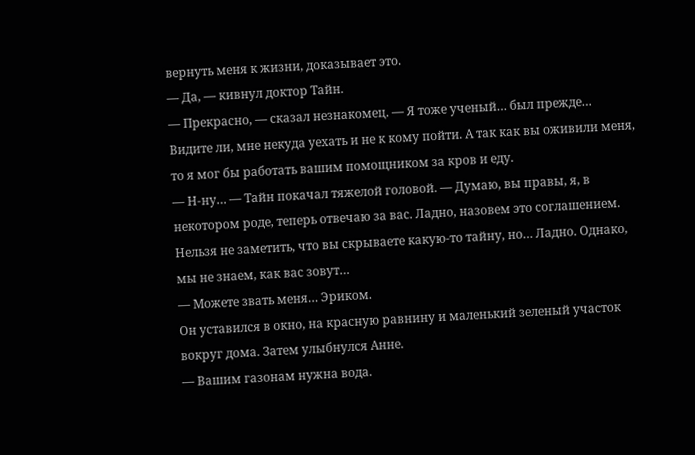вернуть меня к жизни, доказывает это.
— Да, — кивнул доктор Тайн.
— Прекрасно, — сказал незнакомец. — Я тоже ученый… был прежде… Видите ли, мне некуда уехать и не к кому пойти. А так как вы оживили меня, то я мог бы работать вашим помощником за кров и еду.
— Н-ну… — Тайн покачал тяжелой головой. — Думаю, вы правы, я, в некотором роде, теперь отвечаю за вас. Ладно, назовем это соглашением. Нельзя не заметить, что вы скрываете какую-то тайну, но… Ладно. Однако, мы не знаем, как вас зовут…
— Можете звать меня… Эриком.
Он уставился в окно, на красную равнину и маленький зеленый участок вокруг дома. Затем улыбнулся Анне.
— Вашим газонам нужна вода.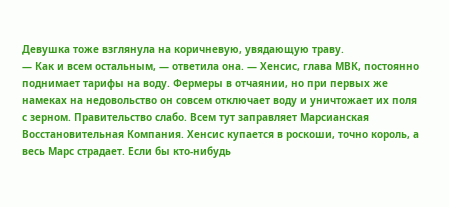Девушка тоже взглянула на коричневую, увядающую траву.
— Как и всем остальным, — ответила она. — Хенсис, глава МВК, постоянно поднимает тарифы на воду. Фермеры в отчаянии, но при первых же намеках на недовольство он совсем отключает воду и уничтожает их поля с зерном. Правительство слабо. Всем тут заправляет Марсианская Восстановительная Компания. Хенсис купается в роскоши, точно король, а весь Марс страдает. Если бы кто-нибудь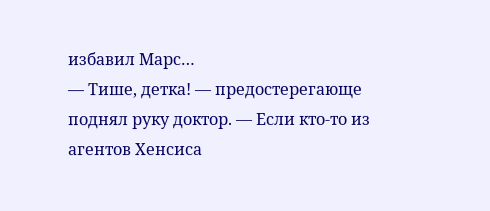избавил Марс…
— Тише, детка! — предостерегающе поднял руку доктор. — Если кто-то из агентов Хенсиса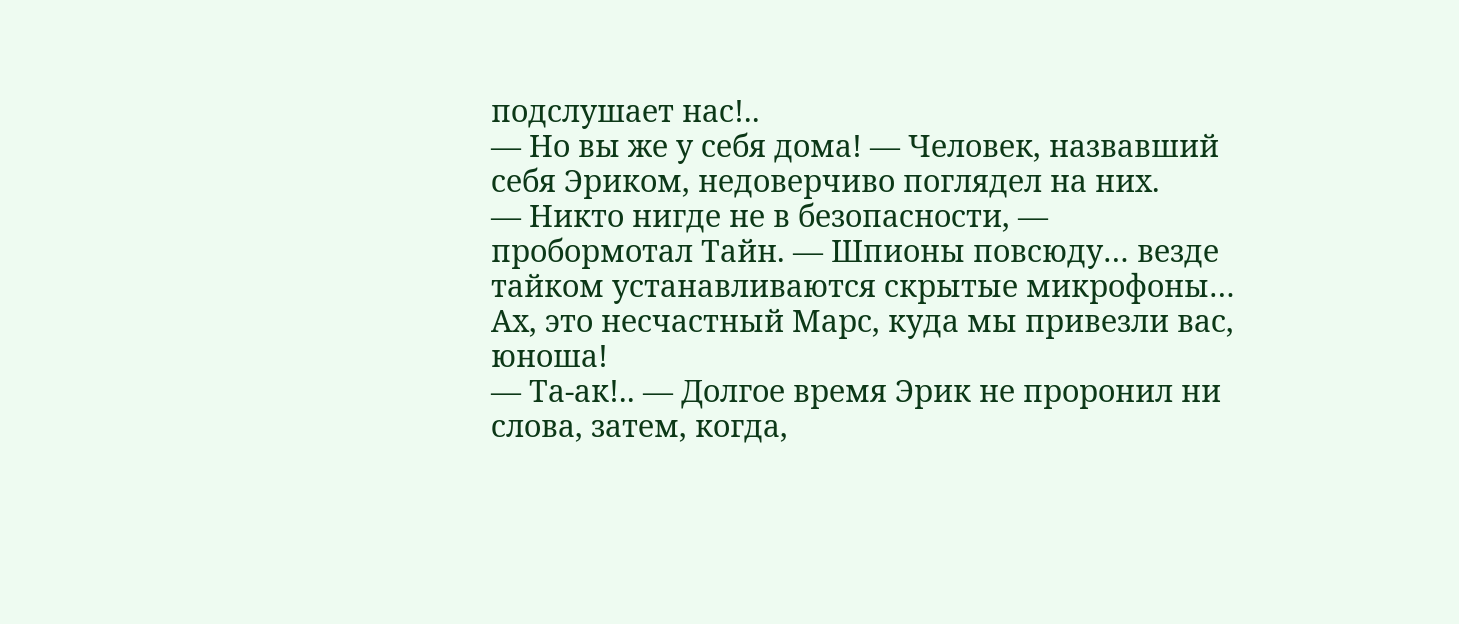подслушает нас!..
— Но вы же у себя дома! — Человек, назвавший себя Эриком, недоверчиво поглядел на них.
— Никто нигде не в безопасности, — пробормотал Тайн. — Шпионы повсюду… везде тайком устанавливаются скрытые микрофоны… Ах, это несчастный Марс, куда мы привезли вас, юноша!
— Та-ак!.. — Долгое время Эрик не проронил ни слова, затем, когда,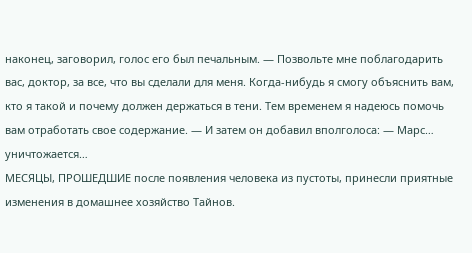наконец, заговорил, голос его был печальным. — Позвольте мне поблагодарить вас, доктор, за все, что вы сделали для меня. Когда-нибудь я смогу объяснить вам, кто я такой и почему должен держаться в тени. Тем временем я надеюсь помочь вам отработать свое содержание. — И затем он добавил вполголоса: — Марс… уничтожается…
МЕСЯЦЫ, ПРОШЕДШИЕ после появления человека из пустоты, принесли приятные изменения в домашнее хозяйство Тайнов.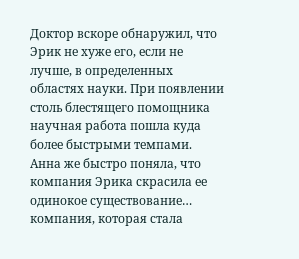Доктор вскоре обнаружил, что Эрик не хуже его, если не лучше, в определенных областях науки. При появлении столь блестящего помощника научная работа пошла куда более быстрыми темпами.
Анна же быстро поняла, что компания Эрика скрасила ее одинокое существование… компания, которая стала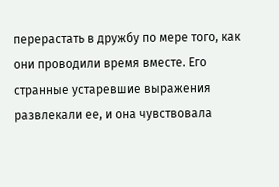перерастать в дружбу по мере того, как они проводили время вместе. Его странные устаревшие выражения развлекали ее, и она чувствовала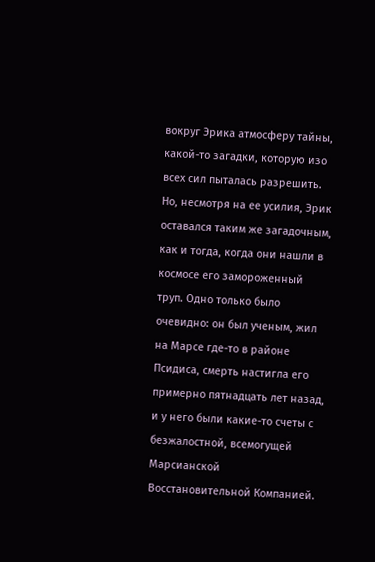вокруг Эрика атмосферу тайны, какой-то загадки, которую изо всех сил пыталась разрешить.
Но, несмотря на ее усилия, Эрик оставался таким же загадочным, как и тогда, когда они нашли в космосе его замороженный труп. Одно только было очевидно: он был ученым, жил на Марсе где-то в районе Псидиса, смерть настигла его примерно пятнадцать лет назад, и у него были какие-то счеты с безжалостной, всемогущей Марсианской Восстановительной Компанией.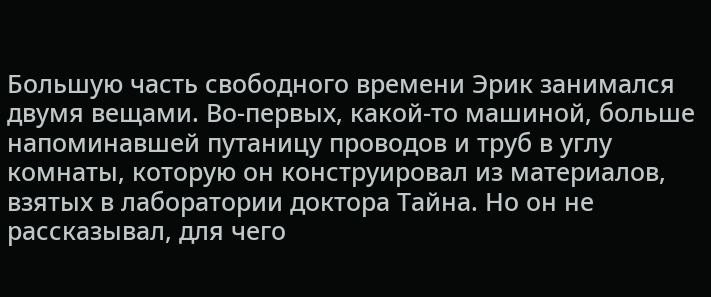Большую часть свободного времени Эрик занимался двумя вещами. Во-первых, какой-то машиной, больше напоминавшей путаницу проводов и труб в углу комнаты, которую он конструировал из материалов, взятых в лаборатории доктора Тайна. Но он не рассказывал, для чего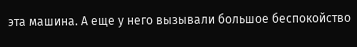эта машина. А еще у него вызывали большое беспокойство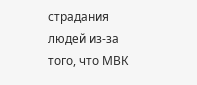страдания людей из-за того, что МВК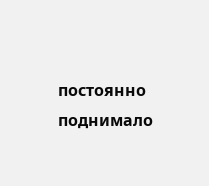постоянно поднимало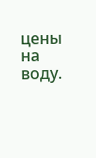цены на воду.